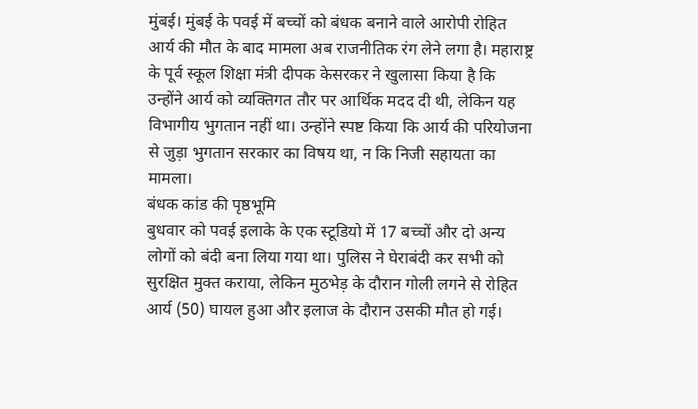मुंबई। मुंबई के पवई में बच्चों को बंधक बनाने वाले आरोपी रोहित आर्य की मौत के बाद मामला अब राजनीतिक रंग लेने लगा है। महाराष्ट्र के पूर्व स्कूल शिक्षा मंत्री दीपक केसरकर ने खुलासा किया है कि उन्होंने आर्य को व्यक्तिगत तौर पर आर्थिक मदद दी थी, लेकिन यह विभागीय भुगतान नहीं था। उन्होंने स्पष्ट किया कि आर्य की परियोजना से जुड़ा भुगतान सरकार का विषय था, न कि निजी सहायता का मामला।
बंधक कांड की पृष्ठभूमि
बुधवार को पवई इलाके के एक स्टूडियो में 17 बच्चों और दो अन्य लोगों को बंदी बना लिया गया था। पुलिस ने घेराबंदी कर सभी को सुरक्षित मुक्त कराया, लेकिन मुठभेड़ के दौरान गोली लगने से रोहित आर्य (50) घायल हुआ और इलाज के दौरान उसकी मौत हो गई।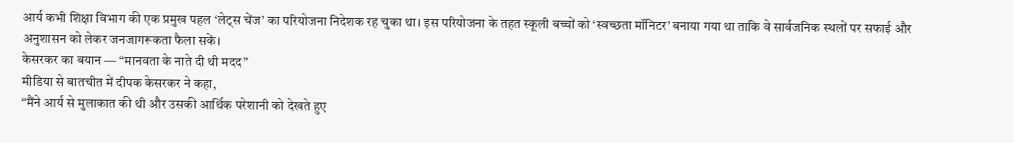आर्य कभी शिक्षा विभाग की एक प्रमुख पहल ‘लेट्स चेंज’ का परियोजना निदेशक रह चुका था। इस परियोजना के तहत स्कूली बच्चों को ‘स्वच्छता मॉनिटर’ बनाया गया था ताकि वे सार्वजनिक स्थलों पर सफाई और अनुशासन को लेकर जनजागरूकता फैला सकें।
केसरकर का बयान — “मानवता के नाते दी थी मदद”
मीडिया से बातचीत में दीपक केसरकर ने कहा,
“मैंने आर्य से मुलाकात की थी और उसकी आर्थिक परेशानी को देखते हुए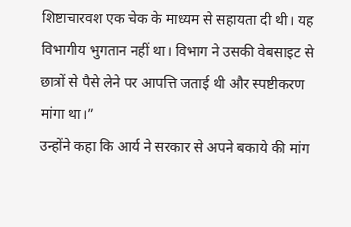शिष्टाचारवश एक चेक के माध्यम से सहायता दी थी। यह विभागीय भुगतान नहीं था। विभाग ने उसकी वेबसाइट से छात्रों से पैसे लेने पर आपत्ति जताई थी और स्पष्टीकरण मांगा था।”
उन्होंने कहा कि आर्य ने सरकार से अपने बकाये की मांग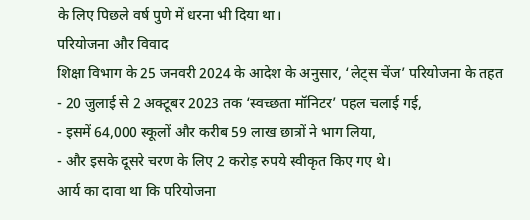के लिए पिछले वर्ष पुणे में धरना भी दिया था।
परियोजना और विवाद
शिक्षा विभाग के 25 जनवरी 2024 के आदेश के अनुसार, ‘लेट्स चेंज’ परियोजना के तहत
- 20 जुलाई से 2 अक्टूबर 2023 तक ‘स्वच्छता मॉनिटर’ पहल चलाई गई,
- इसमें 64,000 स्कूलों और करीब 59 लाख छात्रों ने भाग लिया,
- और इसके दूसरे चरण के लिए 2 करोड़ रुपये स्वीकृत किए गए थे।
आर्य का दावा था कि परियोजना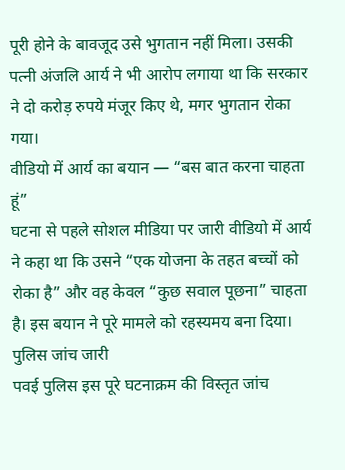पूरी होने के बावजूद उसे भुगतान नहीं मिला। उसकी पत्नी अंजलि आर्य ने भी आरोप लगाया था कि सरकार ने दो करोड़ रुपये मंजूर किए थे, मगर भुगतान रोका गया।
वीडियो में आर्य का बयान — “बस बात करना चाहता हूं”
घटना से पहले सोशल मीडिया पर जारी वीडियो में आर्य ने कहा था कि उसने “एक योजना के तहत बच्चों को रोका है” और वह केवल “कुछ सवाल पूछना” चाहता है। इस बयान ने पूरे मामले को रहस्यमय बना दिया।
पुलिस जांच जारी
पवई पुलिस इस पूरे घटनाक्रम की विस्तृत जांच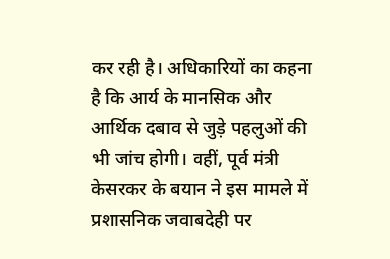कर रही है। अधिकारियों का कहना है कि आर्य के मानसिक और आर्थिक दबाव से जुड़े पहलुओं की भी जांच होगी। वहीं, पूर्व मंत्री केसरकर के बयान ने इस मामले में प्रशासनिक जवाबदेही पर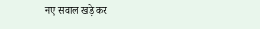नए सवाल खड़े कर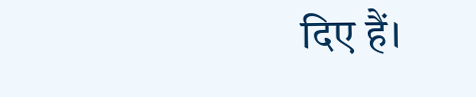दिए हैं।